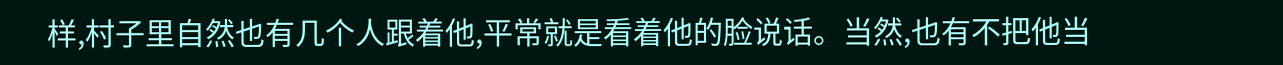样,村子里自然也有几个人跟着他,平常就是看着他的脸说话。当然,也有不把他当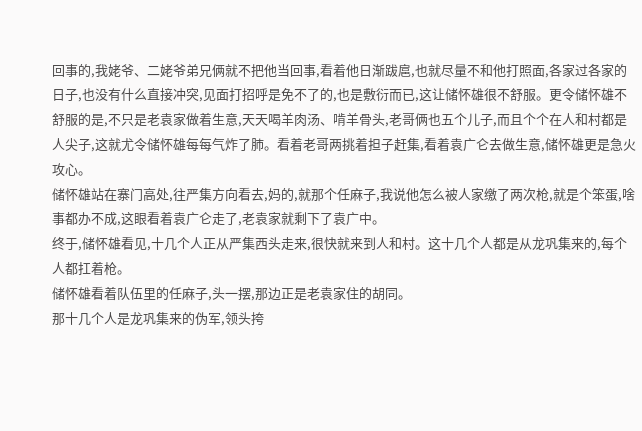回事的,我姥爷、二姥爷弟兄俩就不把他当回事,看着他日渐跋扈,也就尽量不和他打照面,各家过各家的日子,也没有什么直接冲突,见面打招呼是免不了的,也是敷衍而已,这让储怀雄很不舒服。更令储怀雄不舒服的是,不只是老袁家做着生意,天天喝羊肉汤、啃羊骨头,老哥俩也五个儿子,而且个个在人和村都是人尖子,这就尤令储怀雄每每气炸了肺。看着老哥两挑着担子赶集,看着袁广仑去做生意,储怀雄更是急火攻心。
储怀雄站在寨门高处,往严集方向看去,妈的,就那个任麻子,我说他怎么被人家缴了两次枪,就是个笨蛋,啥事都办不成,这眼看着袁广仑走了,老袁家就剩下了袁广中。
终于,储怀雄看见,十几个人正从严集西头走来,很快就来到人和村。这十几个人都是从龙巩集来的,每个人都扛着枪。
储怀雄看着队伍里的任麻子,头一摆,那边正是老袁家住的胡同。
那十几个人是龙巩集来的伪军,领头挎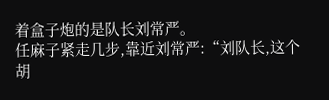着盒子炮的是队长刘常严。
任麻子紧走几步,靠近刘常严:“刘队长,这个胡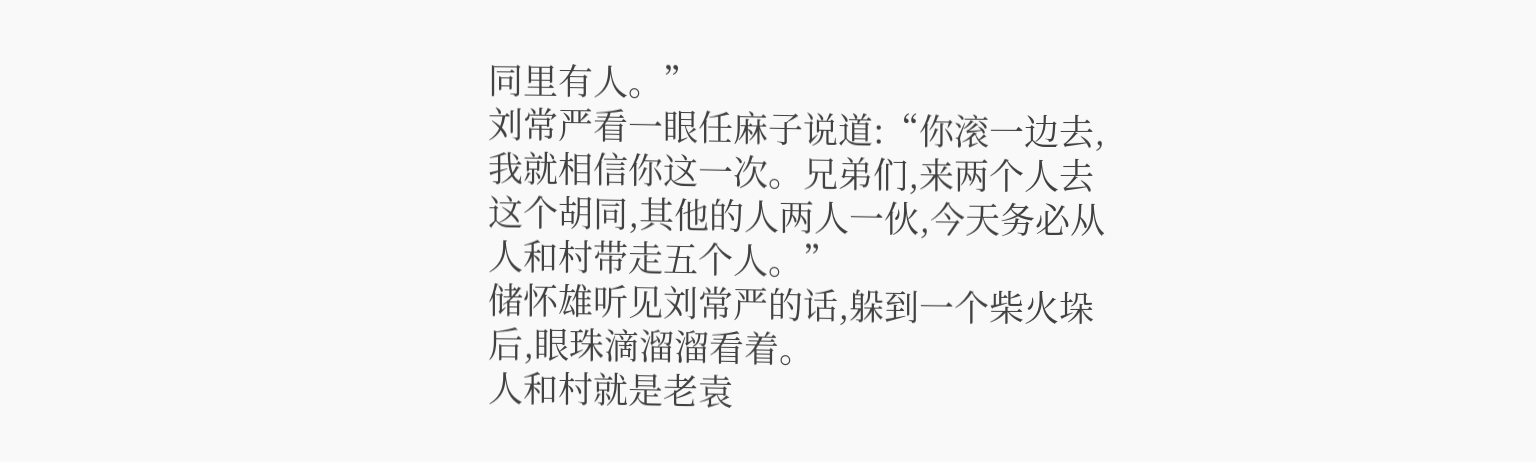同里有人。”
刘常严看一眼任麻子说道:“你滚一边去,我就相信你这一次。兄弟们,来两个人去这个胡同,其他的人两人一伙,今天务必从人和村带走五个人。”
储怀雄听见刘常严的话,躲到一个柴火垛后,眼珠滴溜溜看着。
人和村就是老袁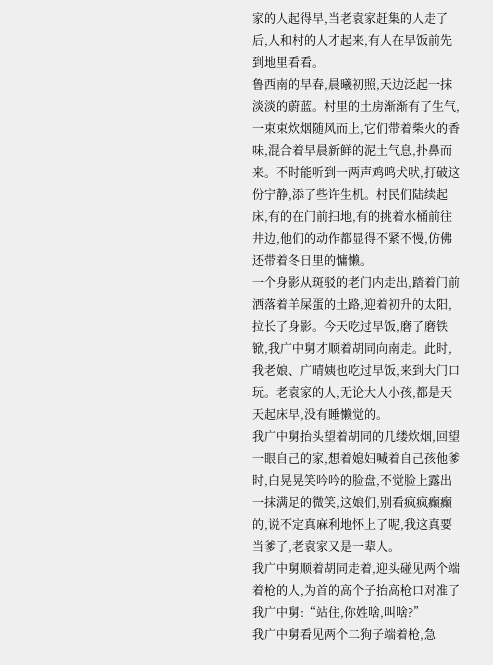家的人起得早,当老袁家赶集的人走了后,人和村的人才起来,有人在早饭前先到地里看看。
鲁西南的早春,晨曦初照,天边泛起一抹淡淡的蔚蓝。村里的土房渐渐有了生气,一束束炊烟随风而上,它们带着柴火的香味,混合着早晨新鲜的泥土气息,扑鼻而来。不时能听到一两声鸡鸣犬吠,打破这份宁静,添了些许生机。村民们陆续起床,有的在门前扫地,有的挑着水桶前往井边,他们的动作都显得不紧不慢,仿佛还带着冬日里的慵懒。
一个身影从斑驳的老门内走出,踏着门前洒落着羊屎蛋的土路,迎着初升的太阳,拉长了身影。今天吃过早饭,磨了磨铁锨,我广中舅才顺着胡同向南走。此时,我老娘、广晴姨也吃过早饭,来到大门口玩。老袁家的人,无论大人小孩,都是天天起床早,没有睡懒觉的。
我广中舅抬头望着胡同的几缕炊烟,回望一眼自己的家,想着媳妇喊着自己孩他爹时,白晃晃笑吟吟的脸盘,不觉脸上露出一抹满足的微笑,这娘们,别看疯疯癫癫的,说不定真麻利地怀上了呢,我这真要当爹了,老袁家又是一辈人。
我广中舅顺着胡同走着,迎头碰见两个端着枪的人,为首的高个子抬高枪口对准了我广中舅:“站住,你姓啥,叫啥?”
我广中舅看见两个二狗子端着枪,急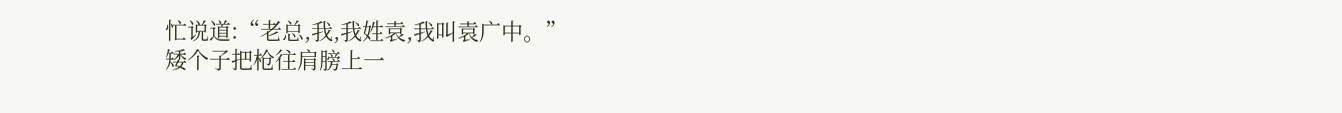忙说道:“老总,我,我姓袁,我叫袁广中。”
矮个子把枪往肩膀上一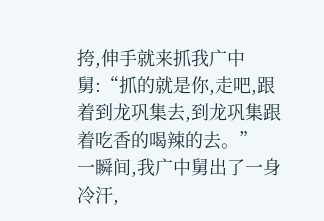挎,伸手就来抓我广中舅:“抓的就是你,走吧,跟着到龙巩集去,到龙巩集跟着吃香的喝辣的去。”
一瞬间,我广中舅出了一身冷汗,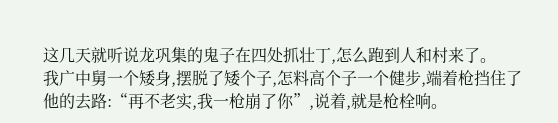这几天就听说龙巩集的鬼子在四处抓壮丁,怎么跑到人和村来了。
我广中舅一个矮身,摆脱了矮个子,怎料高个子一个健步,端着枪挡住了他的去路:“再不老实,我一枪崩了你”,说着,就是枪栓响。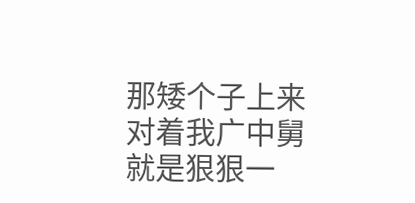那矮个子上来对着我广中舅就是狠狠一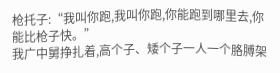枪托子:“我叫你跑,我叫你跑,你能跑到哪里去,你能比枪子快。”
我广中舅挣扎着,高个子、矮个子一人一个胳膊架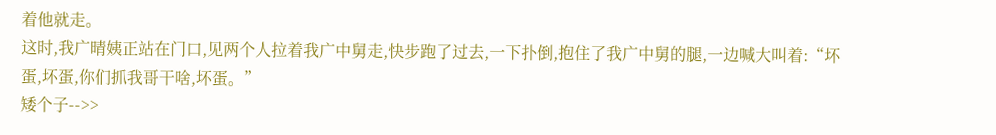着他就走。
这时,我广晴姨正站在门口,见两个人拉着我广中舅走,快步跑了过去,一下扑倒,抱住了我广中舅的腿,一边喊大叫着:“坏蛋,坏蛋,你们抓我哥干啥,坏蛋。”
矮个子-->>